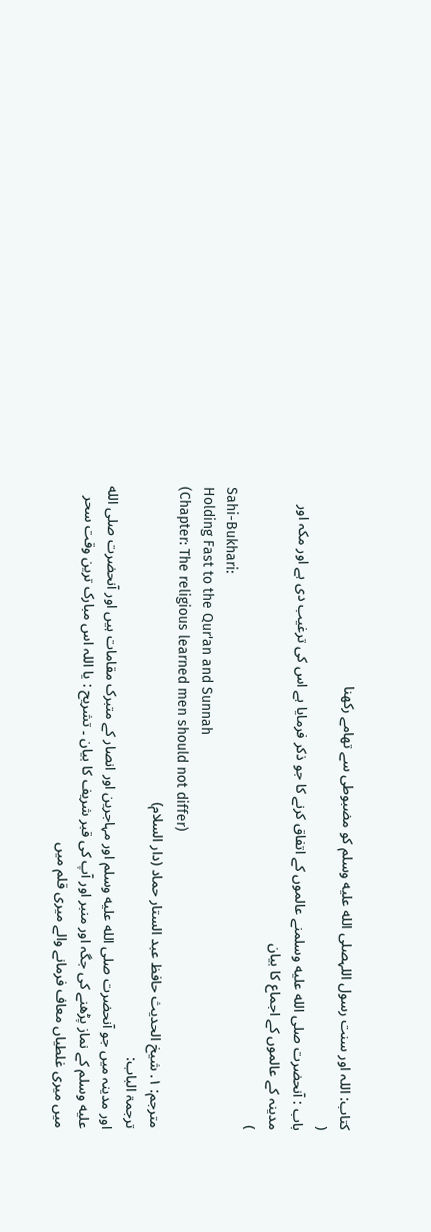کتاب: اللہ اور سنت رسول اللہصلى الله عليه وسلم کو مضبوطی سے تھامے رکھنا
(
باب : آنحضرت صلى الله عليه وسلمنے عالموں کے اتفاق کرنے کا جو ذکر فرمایا ہے اس کی ترغیب دی ہے اور مکہ اور مدینہ کے عالموں کے اجماع کا بیان
)
Sahi-Bukhari:
Holding Fast to the Qur'an and Sunnah
(Chapter: The religious learned men should not differ)
مترجم: ١. شیخ الحدیث حافظ عبد الستار حماد (دار السلام)
ترجمۃ الباب:
اور مدینہ میں جو آنحضرت صلى الله عليه وسلم اور مہاجرین اور انصار کے متبرک مقامات ہیں اور آنحضرت صلى الله عليه وسلم کے نماز پڑھنے کی جگہ اور منبر اور آپ کی قبر شریف کا بیان ۔ تشریح : یا اللہ اس مبارک ترین وقت سحر میں میری غلطیاں معاف فرمانے والے میری قلم میں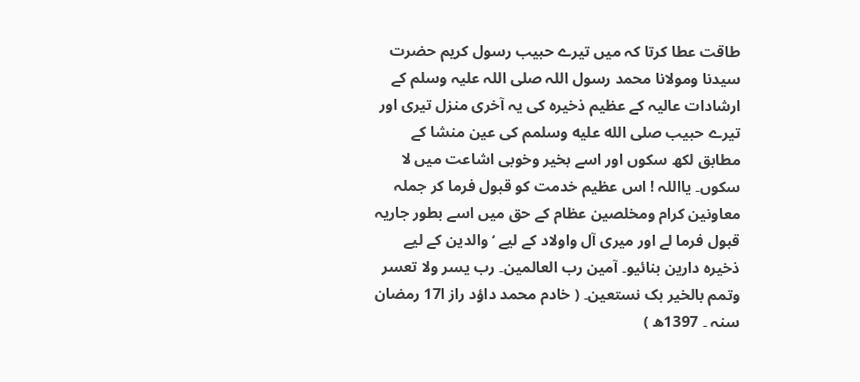طاقت عطا کرتا کہ میں تیرے حبیب رسول کریم حضرت سیدنا ومولانا محمد رسول اللہ صلی اللہ علیہ وسلم کے ارشادات عالیہ کے عظیم ذخیرہ کی یہ آخری منزل تیری اور تیرے حبیب صلى الله عليه وسلمم کی عین منشا کے مطابق لکھ سکوں اور اسے بخیر وخوبی اشاعت میں لا سکوں۔ یااللہ ! اس عظیم خدمت کو قبول فرما کر جملہ معاونین کرام ومخلصین عظام کے حق میں اسے بطور جاریہ قبول فرما لے اور میری آل واولاد کے لیے ‘ والدین کے لیے ذخیرہ دارین بنائیو۔ آمین رب العالمین۔ رب یسر ولا تعسر وتمم بالخیر بک نستعین۔ ( خادم محمد داؤد راز ا17 رمضان سنہ ۔ 1397ھ )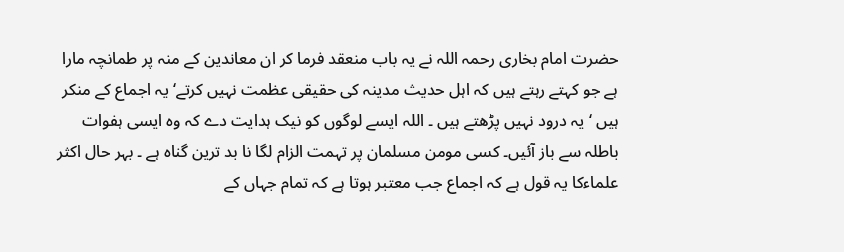حضرت امام بخاری رحمہ اللہ نے یہ باب منعقد فرما کر ان معاندین کے منہ پر طمانچہ مارا ہے جو کہتے رہتے ہیں کہ اہل حدیث مدینہ کی حقیقی عظمت نہیں کرتے‘ یہ اجماع کے منکر ہیں ‘ یہ درود نہیں پڑھتے ہیں ۔ اللہ ایسے لوگوں کو نیک ہدایت دے کہ وہ ایسی ہفوات باطلہ سے باز آئیں۔ کسی مومن مسلمان پر تہمت الزام لگا نا بد ترین گناہ ہے ۔ بہر حال اکثر علماءکا یہ قول ہے کہ اجماع جب معتبر ہوتا ہے کہ تمام جہاں کے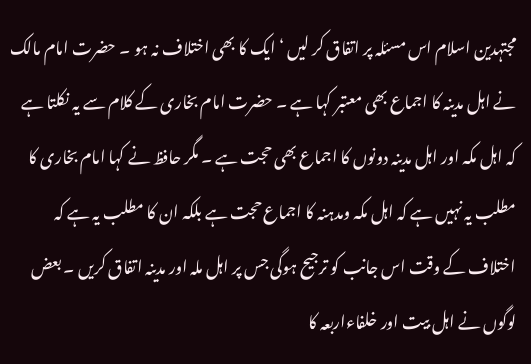مجتہدین اسلام اس مسئلہ پر اتفاق کر لیں ‘ ایک کا بھی اختلاف نہ ہو ۔ حضرت امام مالک نے اہل مدینہ کا اجماع بھی معتبر کہا ہے ۔ حضرت امام بخاری کے کلام سے یہ نکلتا ہے کہ اہل مکہ اور اہل مدینہ دونوں کا اجماع بھی حجت ہے ۔ مگر حافظ نے کہا امام بخاری کا مطلب یہ نہیں ہے کہ اہل مکہ ومدہنہ کا اجماع حجت ہے بلکہ ان کا مطلب یہ ہے کہ اختلاف کے وقت اس جانب کو ترجیح ہوگی جس پر اہل ملہ اور مدینہ اتفاق کریں ۔ بعض لوگوں نے اہل بیت اور خلفاءاربعہ کا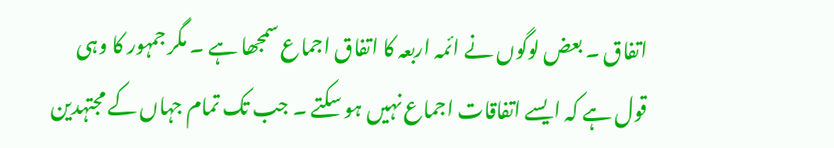اتفاق ۔ بعض لوگوں نے ائمہ اربعہ کا اتفاق اجماع سمجھا ہے ۔ مگر جمہور کا وہی قول ہے کہ ایسے اتفاقات اجماع نہیں ہو سکتے ۔ جب تک تمام جہاں کے مجتہدین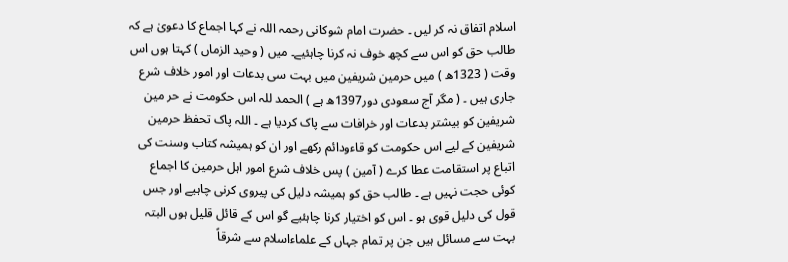اسلام اتفاق نہ کر لیں ۔ حضرت امام شوکانی رحمہ اللہ نے کہا اجماع کا دعویٰ ہے کہ طالب حق کو اس سے کچھ خوف نہ کرنا چاہئیے۔ میں ( وحید الزماں ) کہتا ہوں اس وقت ( 1323ھ ) میں حرمین شریفین میں بہت سی بدعات اور امور خلاف شرع جاری ہیں ۔ ( مگر آج سعودی دور1397ھ ہے ) الحمد للہ اس حکومت نے حر مین شریفین کو بیشتر بدعات اور خرافات سے پاک کردیا ہے ۔ اللہ پاک تحفظ حرمین شریفین کے لیے اس حکومت کو قاءودائم رکھے اور ان کو ہمیشہ کتاب وسنت کی اتباع پر استقامت عطا کرے ( آمین ) پس خلاف شرع امور اہل حرمین کا اجماع کوئی حجت نہیں ہے ۔ طالب حق کو ہمیشہ دلیل کی پیروی کرنی چاہیے اور جس قول کی دلیل قوی ہو ۔ اس کو اختیار کرنا چاہئیے گو اس کے قائل قلیل ہوں البتہ بہت سے مسائل ہیں جن پر تمام جہاں کے علماءاسلام سے شرقاً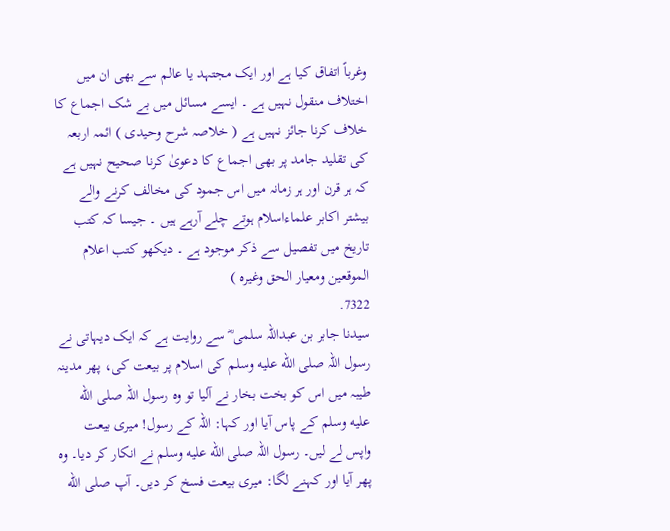وغرباً اتفاق کیا ہے اور ایک مجتہد یا عالم سے بھی ان میں اختلاف منقول نہیں ہے ۔ ایسے مسائل میں بے شک اجماع کا خلاف کرنا جائز نہیں ہے ( خلاصہ شرح وحیدی ) ائمہ اربعہ کی تقلید جامد پر بھی اجماع کا دعویٰ کرنا صحیح نہیں ہے کہ ہر قرن اور ہر زمانہ میں اس جمود کی مخالف کرنے والے بیشتر اکابر علماءاسلام ہوتے چلے آرہے ہیں ۔ جیسا کہ کتب تاریخ میں تفصیل سے ذکر موجود ہے ۔ دیکھو کتب اعلام الموقعین ومعیار الحق وغیرہ )
7322.
سیدنا جابر بن عبداللہ سلمی ؓ سے روایت ہے کہ ایک دیہاتی نے رسول اللہ صلى الله عليه وسلم کی اسلام پر بیعت کی، پھر مدینہ طیبہ میں اس کو بخت بخار نے آلیا تو وہ رسول اللہ صلى الله عليه وسلم کے پاس آیا اور کہا: اللہ کے رسول! میری بیعت واپس لے لیں۔ رسول اللہ صلى الله عليه وسلم نے انکار کر دیا۔ وہ پھر آیا اور کہنے لگا: میری بیعت فسخ کر دیں۔ آپ صلى الله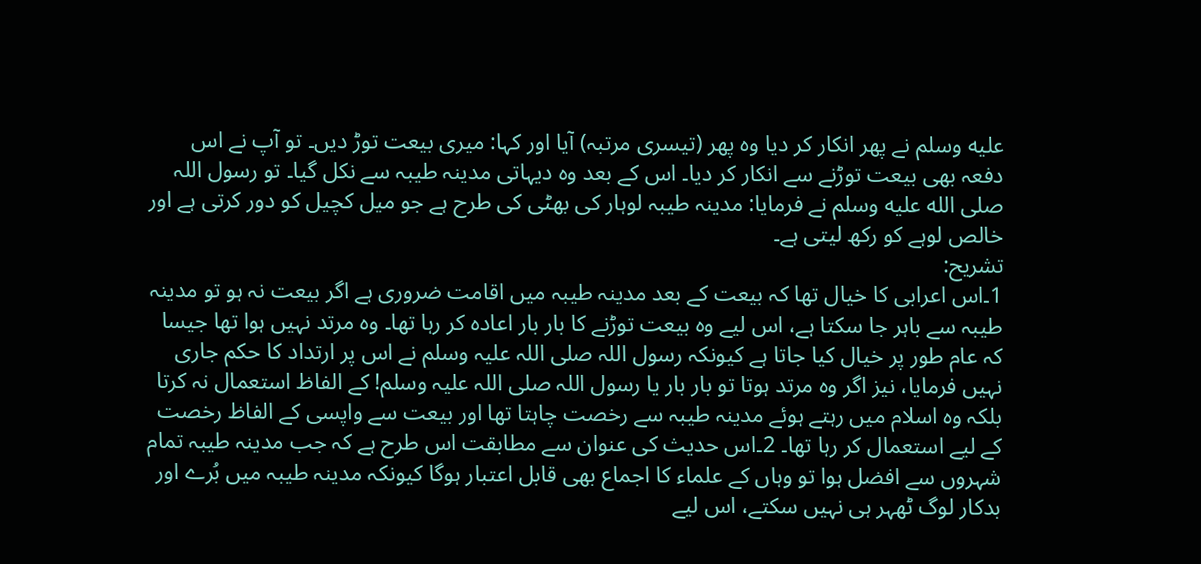عليه وسلم نے پھر انکار کر دیا وہ پھر (تیسری مرتبہ) آیا اور کہا: میری بیعت توڑ دیں۔ تو آپ نے اس دفعہ بھی بیعت توڑنے سے انکار کر دیا۔ اس کے بعد وہ دیہاتی مدینہ طیبہ سے نکل گیا۔ تو رسول اللہ صلى الله عليه وسلم نے فرمایا: مدینہ طیبہ لوہار کی بھٹی کی طرح ہے جو میل کچیل کو دور کرتی ہے اور خالص لوہے کو رکھ لیتی ہے۔
تشریح:
1۔اس اعرابی کا خیال تھا کہ بیعت کے بعد مدینہ طیبہ میں اقامت ضروری ہے اگر بیعت نہ ہو تو مدینہ طیبہ سے باہر جا سکتا ہے، اس لیے وہ بیعت توڑنے کا بار بار اعادہ کر رہا تھا۔ وہ مرتد نہیں ہوا تھا جیسا کہ عام طور پر خیال کیا جاتا ہے کیونکہ رسول اللہ صلی اللہ علیہ وسلم نے اس پر ارتداد کا حکم جاری نہیں فرمایا، نیز اگر وہ مرتد ہوتا تو بار بار یا رسول اللہ صلی اللہ علیہ وسلم! کے الفاظ استعمال نہ کرتا بلکہ وہ اسلام میں رہتے ہوئے مدینہ طیبہ سے رخصت چاہتا تھا اور بیعت سے واپسی کے الفاظ رخصت کے لیے استعمال کر رہا تھا۔ 2۔اس حدیث کی عنوان سے مطابقت اس طرح ہے کہ جب مدینہ طیبہ تمام شہروں سے افضل ہوا تو وہاں کے علماء کا اجماع بھی قابل اعتبار ہوگا کیونکہ مدینہ طیبہ میں بُرے اور بدکار لوگ ٹھہر ہی نہیں سکتے، اس لیے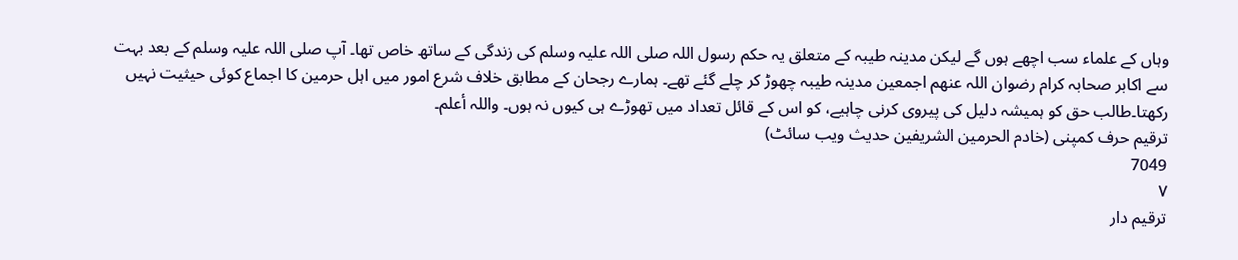وہاں کے علماء سب اچھے ہوں گے لیکن مدینہ طیبہ کے متعلق یہ حکم رسول اللہ صلی اللہ علیہ وسلم کی زندگی کے ساتھ خاص تھا۔ آپ صلی اللہ علیہ وسلم کے بعد بہت سے اکابر صحابہ کرام رضوان اللہ عنھم اجمعین مدینہ طیبہ چھوڑ کر چلے گئے تھے۔ ہمارے رجحان کے مطابق خلاف شرع امور میں اہل حرمین کا اجماع کوئی حیثیت نہیں رکھتا۔طالب حق کو ہمیشہ دلیل کی پیروی کرنی چاہیے، کو اس کے قائل تعداد میں تھوڑے ہی کیوں نہ ہوں۔ واللہ أعلم۔
ترقیم حرف کمپنی (خادم الحرمین الشریفین حدیث ویب سائٹ)
7049
٧
ترقيم دار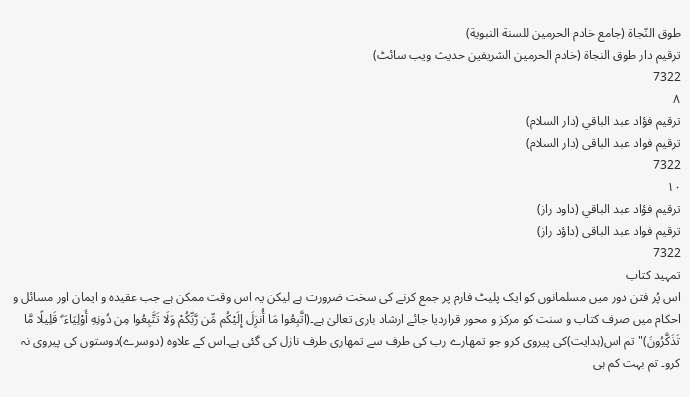طوق النّجاة (جامع خادم الحرمين للسنة النبوية)
ترقیم دار طوق النجاۃ (خادم الحرمین الشریفین حدیث ویب سائٹ)
7322
٨
ترقيم فؤاد عبد الباقي (دار السلام)
ترقیم فواد عبد الباقی (دار السلام)
7322
١٠
ترقيم فؤاد عبد الباقي (داود راز)
ترقیم فواد عبد الباقی (داؤد راز)
7322
تمہید کتاب
اس پُر فتن دور میں مسلمانوں کو ایک پلیٹ فارم پر جمع کرنے کی سخت ضرورت ہے لیکن یہ اس وقت ممکن ہے جب عقیدہ و ایمان اور مسائل و احکام میں صرف کتاب و سنت کو مرکز و محور قراردیا جائے ارشاد باری تعالیٰ ہے۔(اتَّبِعُوا مَا أُنزِلَ إِلَيْكُم مِّن رَّبِّكُمْ وَلَا تَتَّبِعُوا مِن دُونِهِ أَوْلِيَاءَ ۗ قَلِيلًا مَّا تَذَكَّرُونَ)"تم اس(ہدایت)کی پیروی کرو جو تمھارے رب کی طرف سے تمھاری طرف نازل کی گئی ہے۔اس کے علاوہ (دوسرے)دوستوں کی پیروی نہ کرو۔ تم بہت کم ہی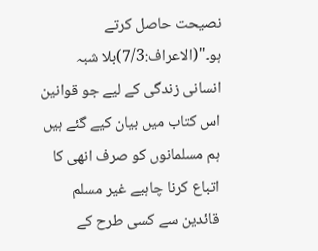نصیحت حاصل کرتے ہو۔"(الاعراف:7/3)بلا شبہ انسانی زندگی کے لیے جو قوانین اس کتاب میں بیان کیے گئے ہیں ہم مسلمانوں کو صرف انھی کا اتباع کرنا چاہیے غیر مسلم قائدین سے کسی طرح کے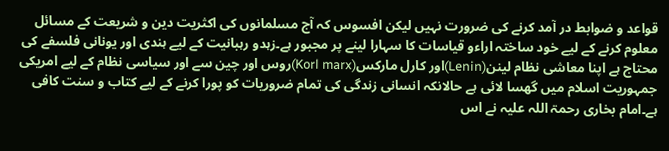قواعد و ضوابط در آمد کرنے کی ضرورت نہیں لیکن افسوس کہ آج مسلمانوں کی اکثریت دین و شریعت کے مسائل معلوم کرنے کے لیے خود ساختہ اراءو قیاسات کا سہارا لینے پر مجبور ہے۔زہدو رہبانیت کے لیے ہندی اور یونانی فلسفے کی محتاج ہے اپنا معاشی نظام لینن(Lenin)اور کارل مارکس(Korl marx)روس اور چین سے اور سیاسی نظام کے لیے امریکی جمہوریت اسلام میں گھسا لائی ہے حالانکہ انسانی زندگی کی تمام ضروریات کو پورا کرنے کے لیے کتاب و سنت کافی ہے۔امام بخاری رحمۃ اللہ علیہ نے اس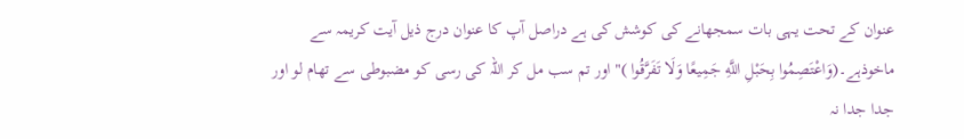عنوان کے تحت یہی بات سمجھانے کی کوشش کی ہے دراصل آپ کا عنوان درج ذیل آیت کریمہ سے ماخوذہے۔(وَاعْتَصِمُوا بِحَبْلِ اللَّهِ جَمِيعًا وَلَا تَفَرَّقُوا )"اور تم سب مل کر اللہ کی رسی کو مضبوطی سے تھام لو اور جدا جدا نہ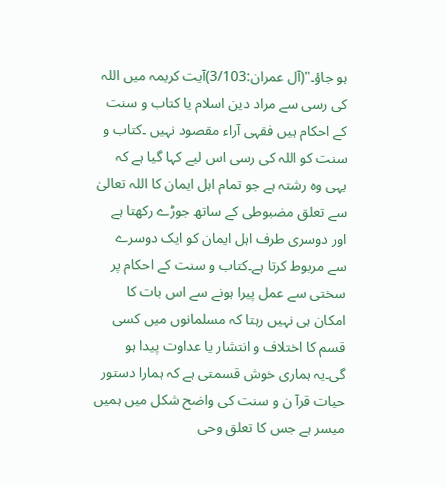ہو جاؤ۔"(آل عمران:3/103)آیت کریمہ میں اللہ کی رسی سے مراد دین اسلام یا کتاب و سنت کے احکام ہیں فقہی آراء مقصود نہیں ۔کتاب و سنت کو اللہ کی رسی اس لیے کہا گیا ہے کہ یہی وہ رشتہ ہے جو تمام اہل ایمان کا اللہ تعالیٰ سے تعلق مضبوطی کے ساتھ جوڑے رکھتا ہے اور دوسری طرف اہل ایمان کو ایک دوسرے سے مربوط کرتا ہے۔کتاب و سنت کے احکام پر سختی سے عمل پیرا ہونے سے اس بات کا امکان ہی نہیں رہتا کہ مسلمانوں میں کسی قسم کا اختلاف و انتشار یا عداوت پیدا ہو گی۔یہ ہماری خوش قسمتی ہے کہ ہمارا دستور حیات قرآ ن و سنت کی واضح شکل میں ہمیں میسر ہے جس کا تعلق وحی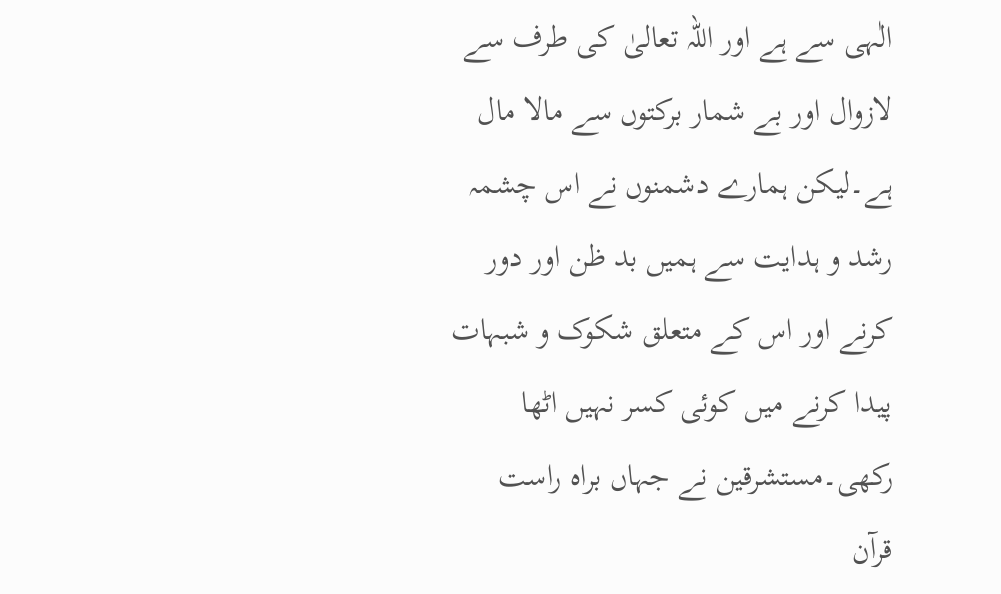الٰہی سے ہے اور اللہ تعالیٰ کی طرف سے لازوال اور بے شمار برکتوں سے مالا مال ہے۔لیکن ہمارے دشمنوں نے اس چشمہ رشد و ہدایت سے ہمیں بد ظن اور دور کرنے اور اس کے متعلق شکوک و شبہات پیدا کرنے میں کوئی کسر نہیں اٹھا رکھی۔مستشرقین نے جہاں براہ راست قرآن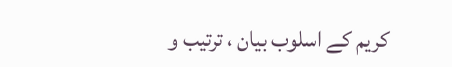کریم کے اسلوب بیان ، ترتیب و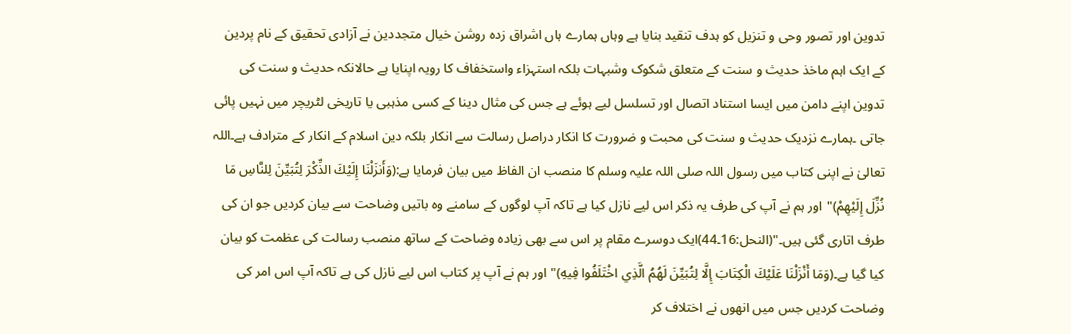تدوین اور تصور وحی و تنزیل کو ہدف تنقید بنایا ہے وہاں ہمارے ہاں اشراق زدہ روشن خیال متجددین نے آزادی تحقیق کے نام پردین کے ایک اہم ماخذ حدیث و سنت کے متعلق شکوک وشبہات بلکہ استہزاء واستخفاف کا رویہ اپنایا ہے حالانکہ حدیث و سنت کی تدوین اپنے دامن میں ایسا استناد اتصال اور تسلسل لیے ہوئے ہے جس کی مثال دینا کے کسی مذہبی یا تاریخی لٹریچر میں نہیں پائی جاتی ۔ہمارے نزدیک حدیث و سنت کی محبت و ضرورت کا انکار دراصل رسالت سے انکار بلکہ دین اسلام کے انکار کے مترادف ہے۔اللہ تعالیٰ نے اپنی کتاب میں رسول اللہ صلی اللہ علیہ وسلم کا منصب ان الفاظ میں بیان فرمایا ہے:(وَأَنزَلْنَا إِلَيْكَ الذِّكْرَ لِتُبَيِّنَ لِلنَّاسِ مَا نُزِّلَ إِلَيْهِمْ)"اور ہم نے آپ کی طرف یہ ذکر اس لیے نازل کیا ہے تاکہ آپ لوگوں کے سامنے وہ باتیں وضاحت سے بیان کردیں جو ان کی طرف اتاری گئی ہیں۔"(النحل:16۔44)ایک دوسرے مقام پر اس سے بھی زیادہ وضاحت کے ساتھ منصب رسالت کی عظمت کو بیان کیا گیا ہے۔(وَمَا أَنْزَلْنَا عَلَيْكَ الْكِتَابَ إِلَّا لِتُبَيِّنَ لَهُمُ الَّذِي اخْتَلَفُوا فِيهِ)"اور ہم نے آپ پر کتاب اس لیے نازل کی ہے تاکہ آپ اس امر کی وضاحت کردیں جس میں انھوں نے اختلاف کر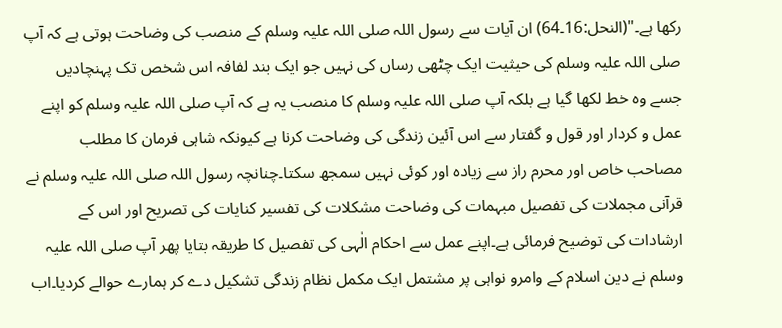رکھا ہے۔"(النحل:16۔64) ان آیات سے رسول اللہ صلی اللہ علیہ وسلم کے منصب کی وضاحت ہوتی ہے کہ آپ صلی اللہ علیہ وسلم کی حیثیت ایک چٹھی رساں کی نہیں جو ایک بند لفافہ اس شخص تک پہنچادیں جسے وہ خط لکھا گیا ہے بلکہ آپ صلی اللہ علیہ وسلم کا منصب یہ ہے کہ آپ صلی اللہ علیہ وسلم کو اپنے عمل و کردار اور قول و گفتار سے اس آئین زندگی کی وضاحت کرنا ہے کیونکہ شاہی فرمان کا مطلب مصاحب خاص اور محرم راز سے زیادہ اور کوئی نہیں سمجھ سکتا۔چنانچہ رسول اللہ صلی اللہ علیہ وسلم نے قرآنی مجملات کی تفصیل مبہمات کی وضاحت مشکلات کی تفسیر کنایات کی تصریح اور اس کے ارشادات کی توضیح فرمائی ہے۔اپنے عمل سے احکام الٰہی کی تفصیل کا طریقہ بتایا پھر آپ صلی اللہ علیہ وسلم نے دین اسلام کے وامرو نواہی پر مشتمل ایک مکمل نظام زندگی تشکیل دے کر ہمارے حوالے کردیا۔اب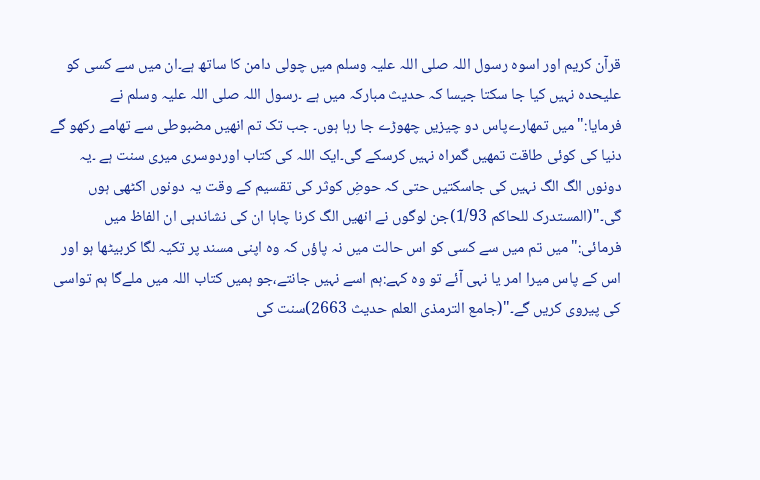قرآن کریم اور اسوہ رسول اللہ صلی اللہ علیہ وسلم میں چولی دامن کا ساتھ ہے۔ان میں سے کسی کو علیحدہ نہیں کیا جا سکتا جیسا کہ حدیث مبارکہ میں ہے ۔رسول اللہ صلی اللہ علیہ وسلم نے فرمایا:"میں تمھارےپاس دو چیزیں چھوڑے جا رہا ہوں۔ جب تک تم انھیں مضبوطی سے تھامے رکھو گے دنیا کی کوئی طاقت تمھیں گمراہ نہیں کرسکے گی۔ایک اللہ کی کتاب اوردوسری میری سنت ہے ۔یہ دونوں الگ الگ نہیں کی جاسکتیں حتی کہ حوضِ کوثر کی تقسیم کے وقت یہ دونوں اکٹھی ہوں گی۔"(المستدرک للحاکم 1/93)جن لوگوں نے انھیں الگ کرنا چاہا ان کی نشاندہی ان الفاظ میں فرمائی:"میں تم میں سے کسی کو اس حالت میں نہ پاؤں کہ وہ اپنی مسند پر تکیہ لگا کربیٹھا ہو اور اس کے پاس میرا امر یا نہی آئے تو وہ کہے:ہم اسے نہیں جانتے،جو ہمیں کتاب اللہ میں ملےگا ہم تواسی کی پیروی کریں گے۔"(جامع الترمذی العلم حدیث 2663)سنت کی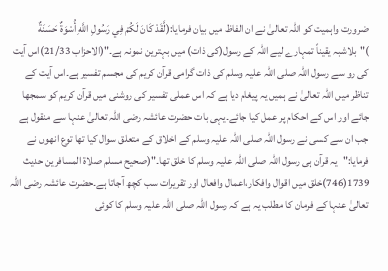ضرورت واہمیت کو اللہ تعالیٰ نے ان الفاظ میں بیان فرمایا:(لَّقَدْ كَانَ لَكُمْ فِي رَسُولِ اللَّهِ أُسْوَةٌ حَسَنَةٌ )"بلاشبہ یقیناً تمہارے لیے اللہ کے رسول(کی ذات) میں بہترین نمونہ ہے۔"(الاحزاب 21/33)اس آیت کی رو سے رسول اللہ صلی اللہ علیہ وسلم کی ذات گرامی قرآن کریم کی مجسم تفسیر ہے۔اس آیت کے تناظر میں اللہ تعالیٰ نے ہمیں یہ پیغام دیا ہے کہ اس عملی تفسیر کی روشنی میں قرآن کریم کو سمجھا جائے اور اس کے احکام پر عمل کیا جائے۔یہی بات حضرت عائشہ رضی اللہ تعالیٰ عنہا سے منقول ہے جب ان سے کسی نے رسول اللہ صلی اللہ علیہ وسلم کے اخلاق کے متعلق سوال کیا تھا توع انھوں نے فرمایا:"یہ قرآن ہی رسول اللہ صلی اللہ علیہ وسلم کا خلق تھا۔"(صحیح مسلم صلاۃ المسافرین حدیث 1739(746)خلق میں اقوال وافکار،اعمال وافعال اور تقریرات سب کچھ آجاتا ہے۔حضرت عائشہ رضی اللہ تعالیٰ عنہا کے فرمان کا مطلب یہ ہے کہ رسول اللہ صلی اللہ علیہ وسلم کا کوئی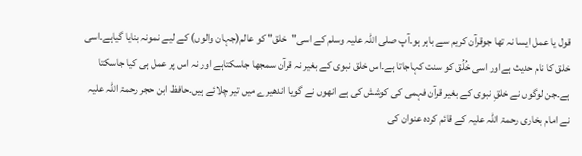قول یا عمل ایسا نہ تھا جوقرآن کریم سے باہر ہو۔آپ صلی اللہ علیہ وسلم کے اسی"خلق" کو عالم(جہان والوں) کے لیے نمونہ بنایا گیاہے۔اسی خلق کا نام حدیث ہےاور اسی خُلُق کو سنت کہاجاتا ہے۔اس خلق نبوی کے بغیر نہ قرآن سمجھا جاسکتاہے اور نہ اس پر عمل ہی کیا جاسکتا ہے۔جن لوگوں نے خلقِ نبوی کے بغیر قرآن فہمی کی کوشش کی ہے انھوں نے گویا اندھیرے میں تیر چلائے ہیں۔حافظ ابن حجر رحمۃ اللہ علیہ نے امام بخاری رحمۃ اللہ علیہ کے قائم کردہ عنوان کی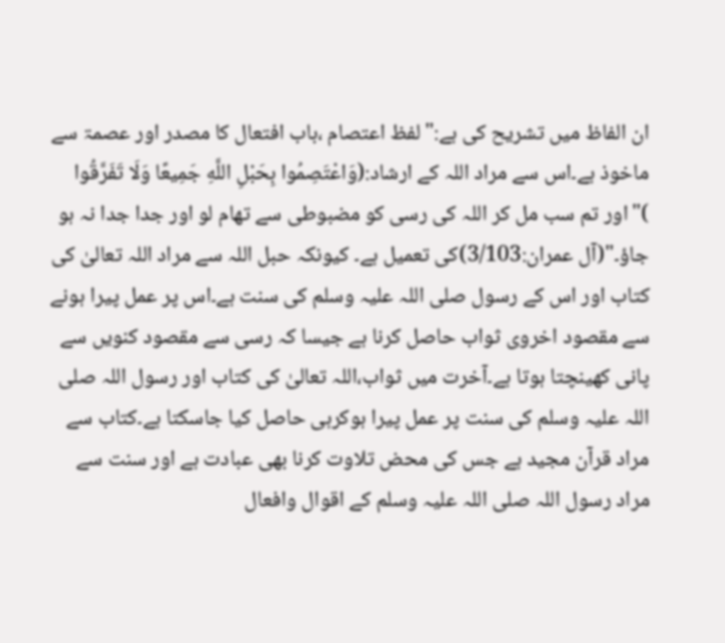ان الفاظ میں تشریح کی ہے:"لفظ اعتصام ،باب افتعال کا مصدر اور عصمۃ سے ماخوذ ہے۔اس سے مراد اللہ کے ارشاد:(وَاعْتَصِمُوا بِحَبْلِ اللَّهِ جَمِيعًا وَلَا تَفَرَّقُوا )"اور تم سب مل کر اللہ کی رسی کو مضبوطی سے تھام لو اور جدا جدا نہ ہو جاؤ۔"(آل عمران:3/103)کی تعمیل ہے۔ كيونكہ حبل اللہ سے مراد اللہ تعالیٰ کی کتاب اور اس کے رسول صلی اللہ علیہ وسلم کی سنت ہے۔اس پر عمل پیرا ہونے سے مقصود اخروی ثواب حاصل کرنا ہے جیسا کہ رسی سے مقصود کنویں سے پانی کھینچتا ہوتا ہے۔آخرت میں ثواب،اللہ تعالیٰ کی کتاب اور رسول اللہ صلی اللہ علیہ وسلم کی سنت پر عمل پیرا ہوکرہی حاصل کیا جاسکتا ہے۔کتاب سے مراد قرآن مجید ہے جس کی محض تلاوت کرنا بھی عبادت ہے اور سنت سے مراد رسول اللہ صلی اللہ علیہ وسلم کے اقوال وافعال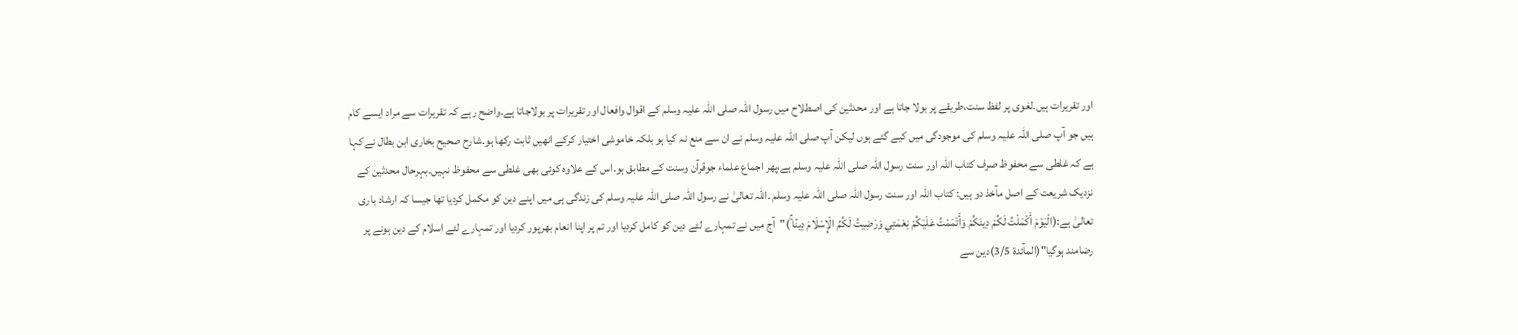اور تقریرات ہیں۔لغوی پر لفظ سنت،طریقے پر بولا جاتا ہے اور محدثین کی اصطلاح میں رسول اللہ صلی اللہ علیہ وسلم کے اقوال وافعال اور تقریرات پر بولاجاتا ہے۔واضح رہے کہ تقریرات سے مراد ایسے کام ہیں جو آپ صلی اللہ علیہ وسلم کی موجودگی میں کیے گئے ہوں لیکن آپ صلی اللہ علیہ وسلم نے ان سے منع نہ کیا ہو بلکہ خاموشی اختیار کرکے انھیں ثابت رکھا ہو۔شارح صحیح بخاری ابن بطال نے کہا ہے کہ غلطی سے محفوظ صرف کتاب اللہ اور سنت رسول اللہ صلی اللہ علیہ وسلم ہے،پھر اجماع علماء جوقرآن وسنت کے مطابق ہو۔اس کے علاوہ کوئی بھی غلطی سے محفوظ نہیں۔بہرحال محدثین کے نزدیک شریعت کے اصل مآخذ دو ہیں: کتاب اللہ اور سنت رسول اللہ صلی اللہ علیہ وسلم ۔اللہ تعالیٰ نے رسول اللہ صلی اللہ علیہ وسلم کی زندگی ہی میں اپنے دین کو مکمل کردیا تھا جیسا کہ ارشاد باری تعالیٰ ہے:(الْيَوْمَ أَكْمَلْتُ لَكُمْ دِينَكُمْ وَأَتْمَمْتُ عَلَيْكُمْ نِعْمَتِي وَرَضِيتُ لَكُمُ الْإِسْلَامَ دِينًا ۚ)"آج میں نے تمہارے لئے دین کو کامل کردیا اور تم پر اپنا انعام بھرپور کردیا اور تمہارے لئے اسلام کے دین ہونے پر رضامند ہوگیا"(المآئدۃ 3/5)دین سے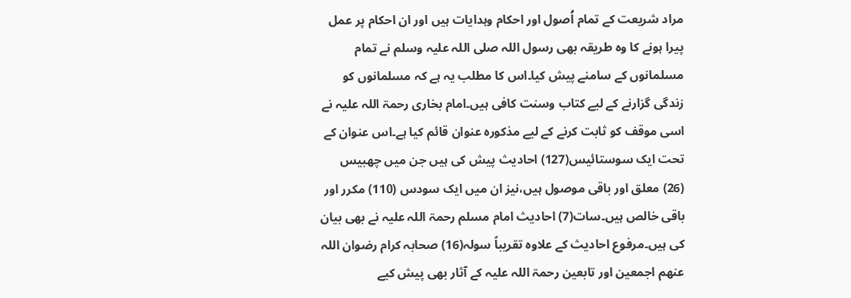مراد شریعت کے تمام اُصول اور احکام وہدایات ہیں اور ان احکام پر عمل پیرا ہونے کا وہ طریقہ بھی رسول اللہ صلی اللہ علیہ وسلم نے تمام مسلمانوں کے سامنے پیش کیا۔اس کا مطلب یہ ہے کہ مسلمانوں کو زندگی گزارنے کے لیے کتاب وسنت کافی ہیں۔امام بخاری رحمۃ اللہ علیہ نے اسی موقف کو ثابت کرنے کے لیے مذکورہ عنوان قائم کیا ہے۔اس عنوان کے تحت ایک سوستائیس(127) احادیث پیش کی ہیں جن میں چھبیس (26) معلق اور باقی موصول ہیں،نیز ان میں ایک سودس (110) مکرر اور باقی خالص ہیں۔سات(7) احادیث امام مسلم رحمۃ اللہ علیہ نے بھی بیان کی ہیں۔مرفوع احادیث کے علاوہ تقریباً سولہ(16) صحابہ کرام رضوان اللہ عنھم اجمعین اور تابعین رحمۃ اللہ علیہ کے آثار بھی پیش کیے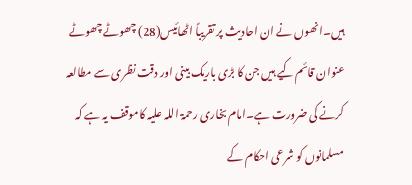ہیں۔انھوں نے ان احادیث پر تقریباً اٹھائیس(28) چھوٹے چھوٹے عنوان قائم کیے ہیں جن کا بڑی باریک بینی اور دقت نظری سے مطالعہ کرنے کی ضرورت ہے۔امام بخاری رحمۃ اللہ علیہ کاموقف یہ ہے کہ مسلمانوں کو شرعی احکام کے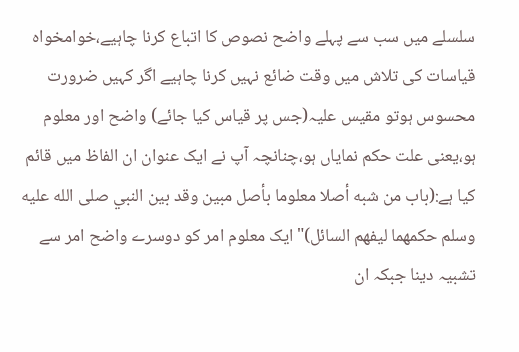سلسلے میں سب سے پہلے واضح نصوص کا اتباع کرنا چاہیے،خوامخواہ قیاسات کی تلاش میں وقت ضائع نہیں کرنا چاہیے اگر کہیں ضرورت محسوس ہوتو مقیس علیہ(جس پر قیاس کیا جائے) واضح اور معلوم ہو،یعنی علت حکم نمایاں ہو،چنانچہ آپ نے ایک عنوان ان الفاظ میں قائم کیا ہے:(باب من شبه أصلا معلوما بأصل مبين وقد بين النبي صلى الله عليه وسلم حكمهما ليفهم السائل)"ایک معلوم امر کو دوسرے واضح امر سے تشبیہ دینا جبکہ ان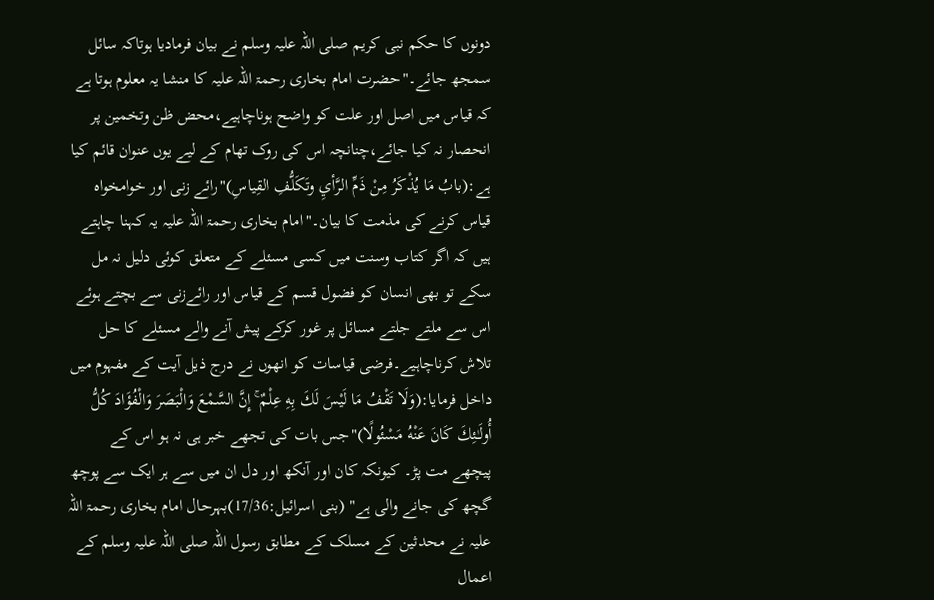دونوں کا حکم نبی کریم صلی اللہ علیہ وسلم نے بیان فرمادیا ہوتاکہ سائل سمجھ جائے۔"حضرت امام بخاری رحمۃ اللہ علیہ کا منشا یہ معلوم ہوتا ہے کہ قیاس میں اصل اور علت کو واضح ہوناچاہیے،محض ظن وتخمین پر انحصار نہ کیا جائے،چنانچہ اس کی روک تھام کے لیے یوں عنوان قائم کیا ہے:(بابُ مَا يُذْكَرُ مِنْ ذَمِّ الرَّأيِ وتَكَلُّفِ القِياسِ)"رائے زنی اور خوامخواہ قیاس کرنے کی مذمت کا بیان۔"امام بخاری رحمۃ اللہ علیہ یہ کہنا چاہتے ہیں کہ اگر کتاب وسنت میں کسی مسئلے کے متعلق کوئی دلیل نہ مل سکے تو بھی انسان کو فضول قسم کے قیاس اور رائےزنی سے بچتے ہوئے اس سے ملتے جلتے مسائل پر غور کرکے پیش آنے والے مسئلے کا حل تلاش کرناچاہیے۔فرضی قیاسات کو انھوں نے درج ذیل آیت کے مفہوم میں داخل فرمایا:(وَلَا تَقْفُ مَا لَيْسَ لَكَ بِهِ عِلْمٌ ۚ إِنَّ السَّمْعَ وَالْبَصَرَ وَالْفُؤَادَ كُلُّ أُولَـٰئِكَ كَانَ عَنْهُ مَسْئُولًا)"جس بات کی تجھے خبر ہی نہ ہو اس کے پیچھے مت پڑ۔ کیونکہ کان اور آنکھ اور دل ان میں سے ہر ایک سے پوچھ گچھ کی جانے والی ہے" (بنی اسرائیل:17/36)بہرحال امام بخاری رحمۃ اللہ علیہ نے محدثین کے مسلک کے مطابق رسول اللہ صلی اللہ علیہ وسلم کے اعمال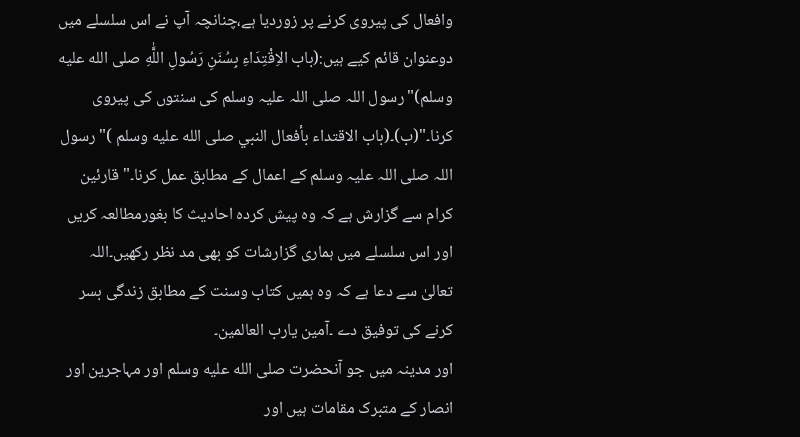وافعال کی پیروی کرنے پر زوردیا ہے،چنانچہ آپ نے اس سلسلے میں دوعنوان قائم کیے ہیں:(باب الاِقْتِدَاءِ بِسُنَنِ رَسُولِ اللَّٰهِ صلى الله عليه وسلم)"رسول اللہ صلی اللہ علیہ وسلم کی سنتوں کی پیروی کرنا۔"(ب)۔(باب الاقتداء بأفعال النبي صلى الله عليه وسلم )"رسول اللہ صلی اللہ علیہ وسلم کے اعمال کے مطابق عمل کرنا۔"قارئین کرام سے گزارش ہے کہ وہ پیش کردہ احادیث کا بغورمطالعہ کریں اور اس سلسلے میں ہماری گزارشات کو بھی مد نظر رکھیں۔اللہ تعالیٰ سے دعا ہے کہ وہ ہمیں کتاب وسنت کے مطابق زندگی بسر کرنے کی توفیق دے ۔آمین یارب العالمین۔
اور مدینہ میں جو آنحضرت صلى الله عليه وسلم اور مہاجرین اور انصار کے متبرک مقامات ہیں اور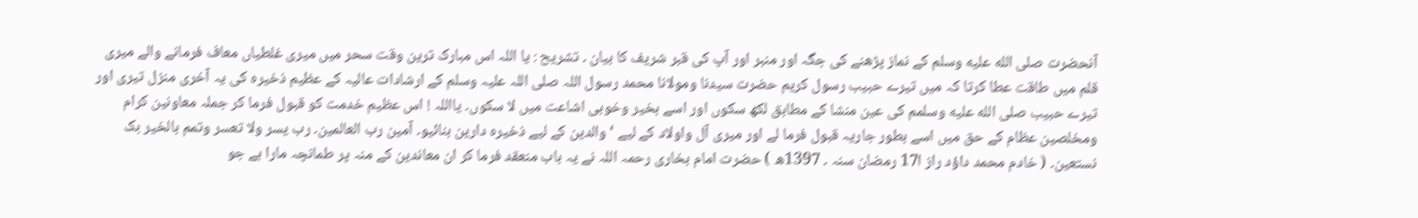آنحضرت صلى الله عليه وسلم کے نماز پڑھنے کی جگہ اور منبر اور آپ کی قبر شریف کا بیان ۔ تشریح : یا اللہ اس مبارک ترین وقت سحر میں میری غلطیاں معاف فرمانے والے میری قلم میں طاقت عطا کرتا کہ میں تیرے حبیب رسول کریم حضرت سیدنا ومولانا محمد رسول اللہ صلی اللہ علیہ وسلم کے ارشادات عالیہ کے عظیم ذخیرہ کی یہ آخری منزل تیری اور تیرے حبیب صلى الله عليه وسلمم کی عین منشا کے مطابق لکھ سکوں اور اسے بخیر وخوبی اشاعت میں لا سکوں۔ یااللہ ! اس عظیم خدمت کو قبول فرما کر جملہ معاونین کرام ومخلصین عظام کے حق میں اسے بطور جاریہ قبول فرما لے اور میری آل واولاد کے لیے ‘ والدین کے لیے ذخیرہ دارین بنائیو۔ آمین رب العالمین۔ رب یسر ولا تعسر وتمم بالخیر بک نستعین۔ ( خادم محمد داؤد راز ا17 رمضان سنہ ۔ 1397ھ ) حضرت امام بخاری رحمہ اللہ نے یہ باب منعقد فرما کر ان معاندین کے منہ پر طمانچہ مارا ہے جو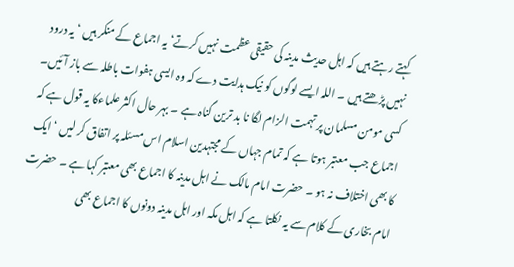کہتے رہتے ہیں کہ اہل حدیث مدینہ کی حقیقی عظمت نہیں کرتے‘ یہ اجماع کے منکر ہیں ‘ یہ درود نہیں پڑھتے ہیں ۔ اللہ ایسے لوگوں کو نیک ہدایت دے کہ وہ ایسی ہفوات باطلہ سے باز آئیں۔ کسی مومن مسلمان پر تہمت الزام لگا نا بد ترین گناہ ہے ۔ بہر حال اکثر علماءکا یہ قول ہے کہ اجماع جب معتبر ہوتا ہے کہ تمام جہاں کے مجتہدین اسلام اس مسئلہ پر اتفاق کر لیں ‘ ایک کا بھی اختلاف نہ ہو ۔ حضرت امام مالک نے اہل مدینہ کا اجماع بھی معتبر کہا ہے ۔ حضرت امام بخاری کے کلام سے یہ نکلتا ہے کہ اہل مکہ اور اہل مدینہ دونوں کا اجماع بھی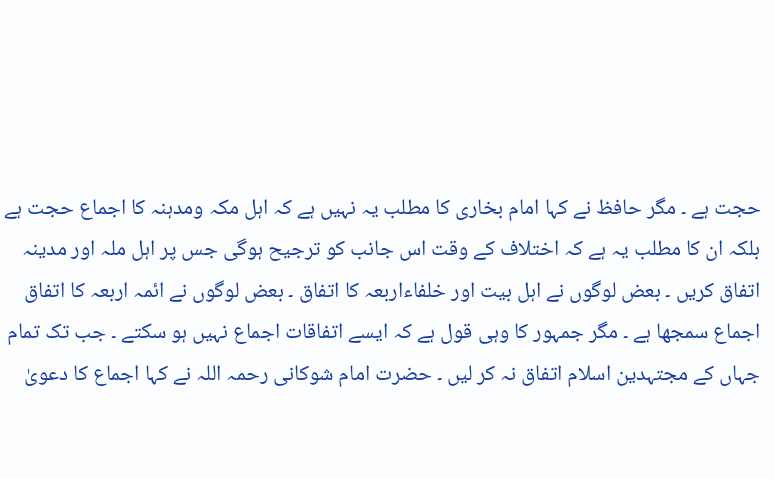حجت ہے ۔ مگر حافظ نے کہا امام بخاری کا مطلب یہ نہیں ہے کہ اہل مکہ ومدہنہ کا اجماع حجت ہے بلکہ ان کا مطلب یہ ہے کہ اختلاف کے وقت اس جانب کو ترجیح ہوگی جس پر اہل ملہ اور مدینہ اتفاق کریں ۔ بعض لوگوں نے اہل بیت اور خلفاءاربعہ کا اتفاق ۔ بعض لوگوں نے ائمہ اربعہ کا اتفاق اجماع سمجھا ہے ۔ مگر جمہور کا وہی قول ہے کہ ایسے اتفاقات اجماع نہیں ہو سکتے ۔ جب تک تمام جہاں کے مجتہدین اسلام اتفاق نہ کر لیں ۔ حضرت امام شوکانی رحمہ اللہ نے کہا اجماع کا دعویٰ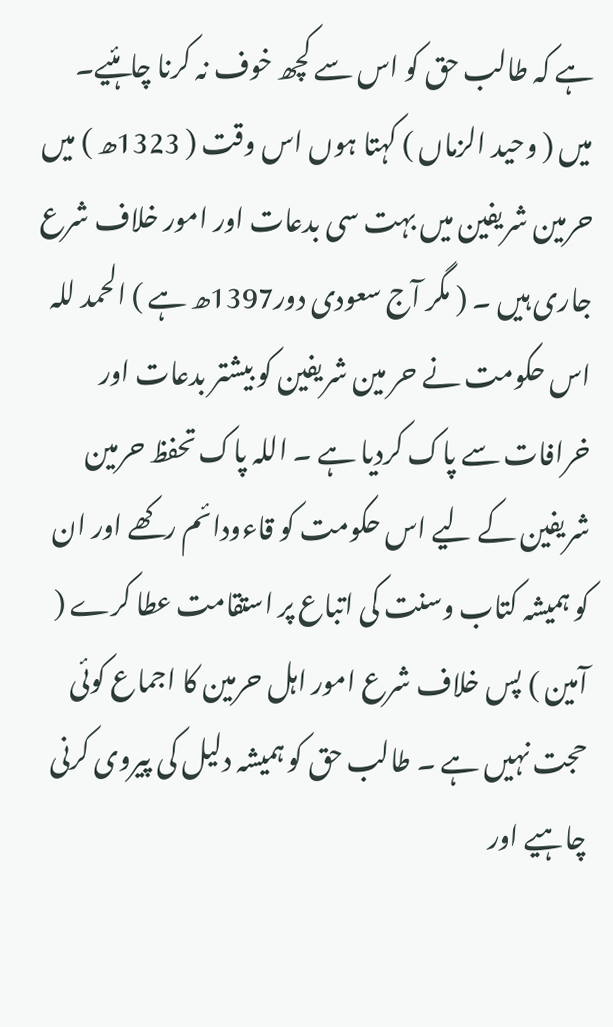ہے کہ طالب حق کو اس سے کچھ خوف نہ کرنا چاہئیے۔ میں ( وحید الزماں ) کہتا ہوں اس وقت ( 1323ھ ) میں حرمین شریفین میں بہت سی بدعات اور امور خلاف شرع جاری ہیں ۔ ( مگر آج سعودی دور1397ھ ہے ) الحمد للہ اس حکومت نے حر مین شریفین کو بیشتر بدعات اور خرافات سے پاک کردیا ہے ۔ اللہ پاک تحفظ حرمین شریفین کے لیے اس حکومت کو قاءودائم رکھے اور ان کو ہمیشہ کتاب وسنت کی اتباع پر استقامت عطا کرے ( آمین ) پس خلاف شرع امور اہل حرمین کا اجماع کوئی حجت نہیں ہے ۔ طالب حق کو ہمیشہ دلیل کی پیروی کرنی چاہیے اور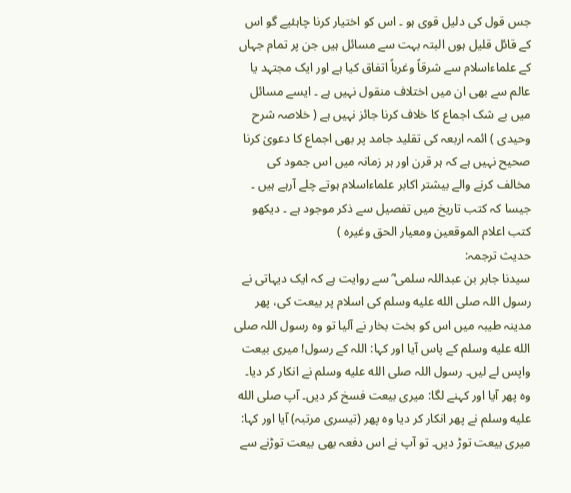جس قول کی دلیل قوی ہو ۔ اس کو اختیار کرنا چاہئیے گو اس کے قائل قلیل ہوں البتہ بہت سے مسائل ہیں جن پر تمام جہاں کے علماءاسلام سے شرقاً وغرباً اتفاق کیا ہے اور ایک مجتہد یا عالم سے بھی ان میں اختلاف منقول نہیں ہے ۔ ایسے مسائل میں بے شک اجماع کا خلاف کرنا جائز نہیں ہے ( خلاصہ شرح وحیدی ) ائمہ اربعہ کی تقلید جامد پر بھی اجماع کا دعویٰ کرنا صحیح نہیں ہے کہ ہر قرن اور ہر زمانہ میں اس جمود کی مخالف کرنے والے بیشتر اکابر علماءاسلام ہوتے چلے آرہے ہیں ۔ جیسا کہ کتب تاریخ میں تفصیل سے ذکر موجود ہے ۔ دیکھو کتب اعلام الموقعین ومعیار الحق وغیرہ )
حدیث ترجمہ:
سیدنا جابر بن عبداللہ سلمی ؓ سے روایت ہے کہ ایک دیہاتی نے رسول اللہ صلى الله عليه وسلم کی اسلام پر بیعت کی، پھر مدینہ طیبہ میں اس کو بخت بخار نے آلیا تو وہ رسول اللہ صلى الله عليه وسلم کے پاس آیا اور کہا: اللہ کے رسول! میری بیعت واپس لے لیں۔ رسول اللہ صلى الله عليه وسلم نے انکار کر دیا۔ وہ پھر آیا اور کہنے لگا: میری بیعت فسخ کر دیں۔ آپ صلى الله عليه وسلم نے پھر انکار کر دیا وہ پھر (تیسری مرتبہ) آیا اور کہا: میری بیعت توڑ دیں۔ تو آپ نے اس دفعہ بھی بیعت توڑنے سے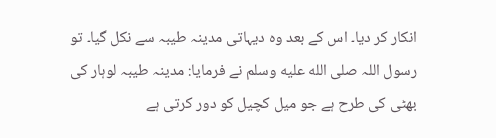انکار کر دیا۔ اس کے بعد وہ دیہاتی مدینہ طیبہ سے نکل گیا۔ تو رسول اللہ صلى الله عليه وسلم نے فرمایا: مدینہ طیبہ لوہار کی بھٹی کی طرح ہے جو میل کچیل کو دور کرتی ہے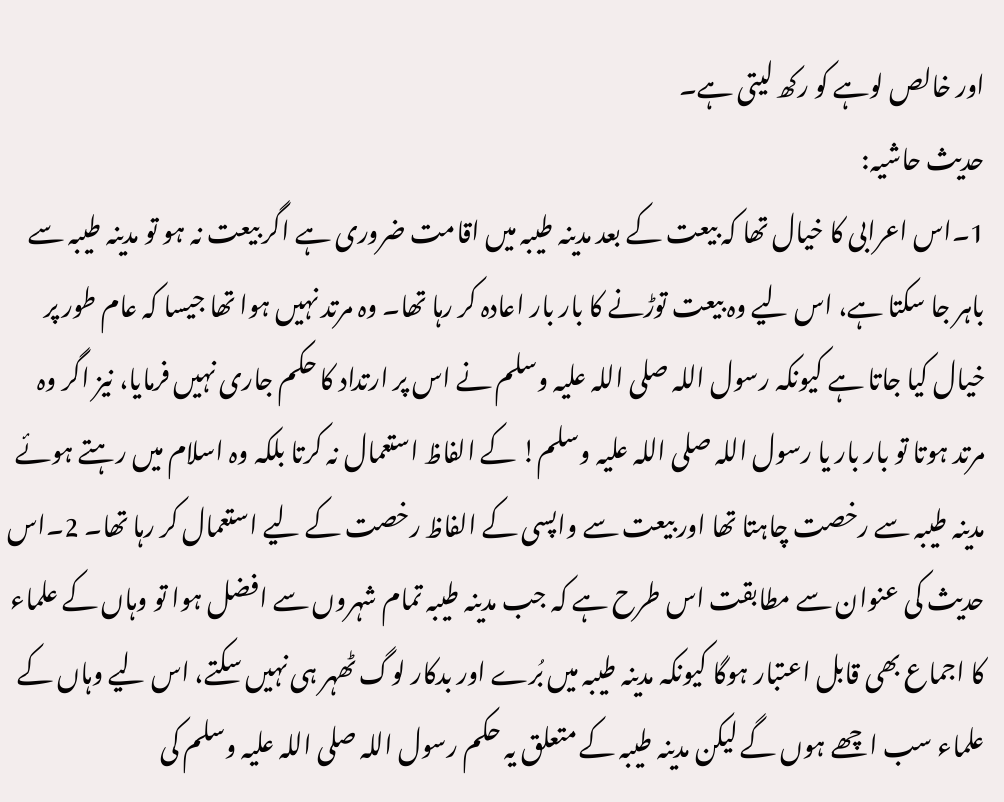اور خالص لوہے کو رکھ لیتی ہے۔
حدیث حاشیہ:
1۔اس اعرابی کا خیال تھا کہ بیعت کے بعد مدینہ طیبہ میں اقامت ضروری ہے اگر بیعت نہ ہو تو مدینہ طیبہ سے باہر جا سکتا ہے، اس لیے وہ بیعت توڑنے کا بار بار اعادہ کر رہا تھا۔ وہ مرتد نہیں ہوا تھا جیسا کہ عام طور پر خیال کیا جاتا ہے کیونکہ رسول اللہ صلی اللہ علیہ وسلم نے اس پر ارتداد کا حکم جاری نہیں فرمایا، نیز اگر وہ مرتد ہوتا تو بار بار یا رسول اللہ صلی اللہ علیہ وسلم! کے الفاظ استعمال نہ کرتا بلکہ وہ اسلام میں رہتے ہوئے مدینہ طیبہ سے رخصت چاہتا تھا اور بیعت سے واپسی کے الفاظ رخصت کے لیے استعمال کر رہا تھا۔ 2۔اس حدیث کی عنوان سے مطابقت اس طرح ہے کہ جب مدینہ طیبہ تمام شہروں سے افضل ہوا تو وہاں کے علماء کا اجماع بھی قابل اعتبار ہوگا کیونکہ مدینہ طیبہ میں بُرے اور بدکار لوگ ٹھہر ہی نہیں سکتے، اس لیے وہاں کے علماء سب اچھے ہوں گے لیکن مدینہ طیبہ کے متعلق یہ حکم رسول اللہ صلی اللہ علیہ وسلم کی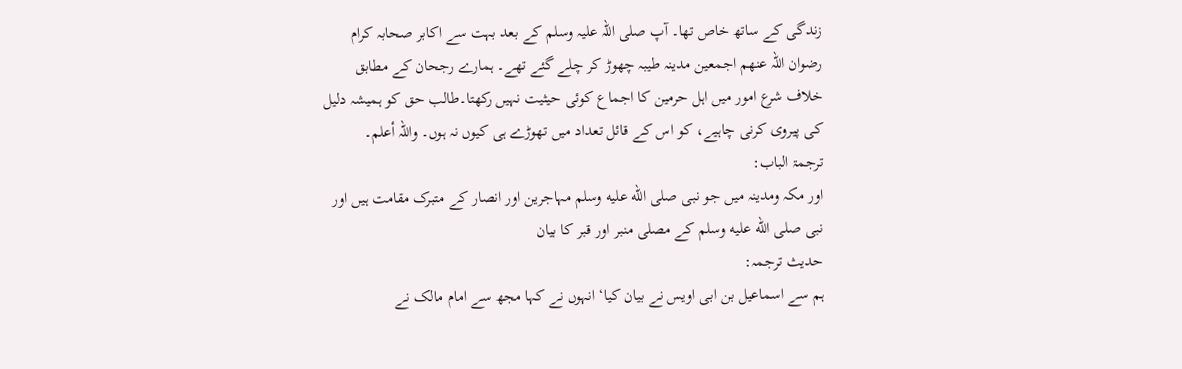زندگی کے ساتھ خاص تھا۔ آپ صلی اللہ علیہ وسلم کے بعد بہت سے اکابر صحابہ کرام رضوان اللہ عنھم اجمعین مدینہ طیبہ چھوڑ کر چلے گئے تھے۔ ہمارے رجحان کے مطابق خلاف شرع امور میں اہل حرمین کا اجماع کوئی حیثیت نہیں رکھتا۔طالب حق کو ہمیشہ دلیل کی پیروی کرنی چاہیے، کو اس کے قائل تعداد میں تھوڑے ہی کیوں نہ ہوں۔ واللہ أعلم۔
ترجمۃ الباب:
اور مکہ ومدینہ میں جو نبی صلى الله عليه وسلم مہاجرین اور انصار کے متبرک مقامت ہیں اور نبی صلى الله عليه وسلم کے مصلی منبر اور قبر کا بیان
حدیث ترجمہ:
ہم سے اسماعیل بن ابی اویس نے بیان کیا‘ انہوں نے کہا مجھ سے امام مالک نے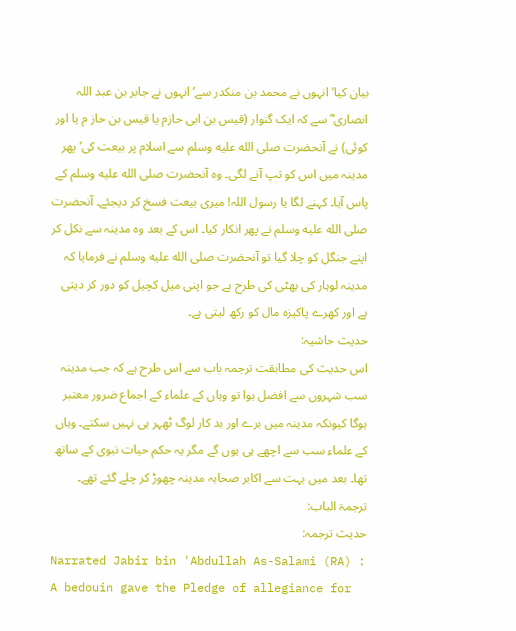بیان کیا‘ انہوں نے محمد بن منکدر سے‘ انہوں نے جابر بن عبد اللہ انصاری ؓ سے کہ ایک گنوار (قیس بن ابی حازم یا قیس بن حاز م یا اور کوئی) نے آنحضرت صلى الله عليه وسلم سے اسلام پر بیعت کی‘ پھر مدینہ میں اس کو تپ آنے لگی۔ وہ آنحضرت صلى الله عليه وسلم کے پاس آیا۔ کہنے لگا یا رسول اللہ! میری بیعت فسخ کر دیجئے۔ آنحضرت صلى الله عليه وسلم نے پھر انکار کیا۔ اس کے بعد وہ مدینہ سے نکل کر اپنے جنگل کو چلا گیا تو آنحضرت صلى الله عليه وسلم نے فرمایا کہ مدینہ لوہار کی بھٹی کی طرح ہے جو اپنی میل کچیل کو دور کر دیتی ہے اور کھرے پاکیزہ مال کو رکھ لیتی ہے۔
حدیث حاشیہ:
اس حدیث کی مطابقت ترجمہ باب سے اس طرح ہے کہ جب مدینہ سب شہروں سے افضل ہوا تو وہاں کے علماء کے اجماع ضرور معتبر ہوگا کیونکہ مدینہ میں برے اور بد کار لوگ ٹھہر ہی نہیں سکتے۔ وہاں کے علماء سب سے اچھے ہی ہوں گے مگر یہ حکم حیات نبوی کے ساتھ تھا۔ بعد میں بہت سے اکابر صحابہ مدینہ چھوڑ کر چلے گئے تھے۔
ترجمۃ الباب:
حدیث ترجمہ:
Narrated Jabir bin 'Abdullah As-Salami (RA) : A bedouin gave the Pledge of allegiance for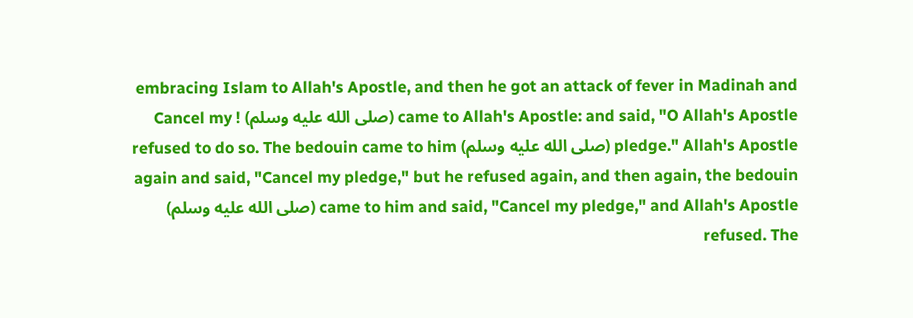embracing Islam to Allah's Apostle, and then he got an attack of fever in Madinah and came to Allah's Apostle: and said, "O Allah's Apostle (صلى الله عليه وسلم) ! Cancel my pledge." Allah's Apostle (صلى الله عليه وسلم) refused to do so. The bedouin came to him again and said, "Cancel my pledge," but he refused again, and then again, the bedouin came to him and said, "Cancel my pledge," and Allah's Apostle (صلى الله عليه وسلم) refused. The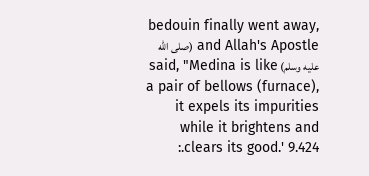bedouin finally went away, and Allah's Apostle (صلى الله عليه وسلم) said, "Medina is like a pair of bellows (furnace), it expels its impurities while it brightens and clears its good.' 9.424.: